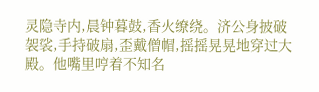灵隐寺内,晨钟暮鼓,香火缭绕。济公身披破袈裟,手持破扇,歪戴僧帽,摇摇晃晃地穿过大殿。他嘴里哼着不知名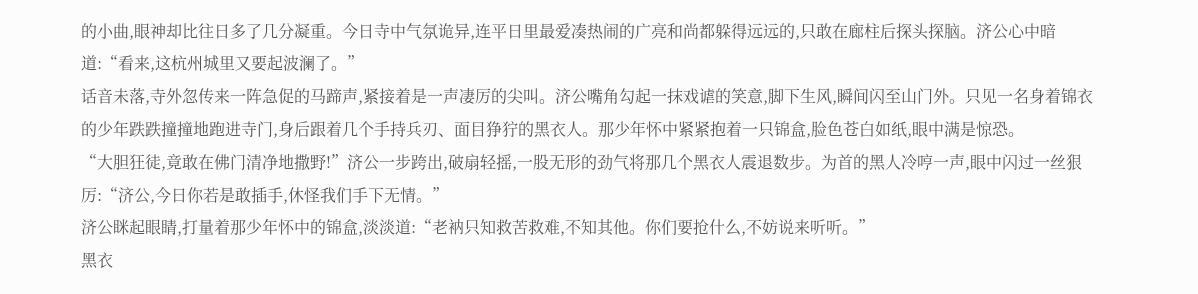的小曲,眼神却比往日多了几分凝重。今日寺中气氛诡异,连平日里最爱凑热闹的广亮和尚都躲得远远的,只敢在廊柱后探头探脑。济公心中暗道:“看来,这杭州城里又要起波澜了。”
话音未落,寺外忽传来一阵急促的马蹄声,紧接着是一声凄厉的尖叫。济公嘴角勾起一抹戏谑的笑意,脚下生风,瞬间闪至山门外。只见一名身着锦衣的少年跌跌撞撞地跑进寺门,身后跟着几个手持兵刃、面目狰狞的黑衣人。那少年怀中紧紧抱着一只锦盒,脸色苍白如纸,眼中满是惊恐。
“大胆狂徒,竟敢在佛门清净地撒野!”济公一步跨出,破扇轻摇,一股无形的劲气将那几个黑衣人震退数步。为首的黑人冷哼一声,眼中闪过一丝狠厉:“济公,今日你若是敢插手,休怪我们手下无情。”
济公眯起眼睛,打量着那少年怀中的锦盒,淡淡道:“老衲只知救苦救难,不知其他。你们要抢什么,不妨说来听听。”
黑衣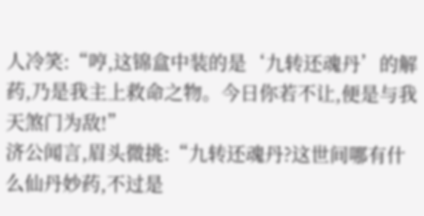人冷笑:“哼,这锦盒中装的是‘九转还魂丹’的解药,乃是我主上救命之物。今日你若不让,便是与我天煞门为敌!”
济公闻言,眉头微挑:“九转还魂丹?这世间哪有什么仙丹妙药,不过是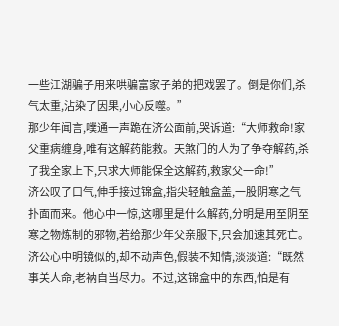一些江湖骗子用来哄骗富家子弟的把戏罢了。倒是你们,杀气太重,沾染了因果,小心反噬。”
那少年闻言,噗通一声跪在济公面前,哭诉道:“大师救命!家父重病缠身,唯有这解药能救。天煞门的人为了争夺解药,杀了我全家上下,只求大师能保全这解药,救家父一命!”
济公叹了口气,伸手接过锦盒,指尖轻触盒盖,一股阴寒之气扑面而来。他心中一惊,这哪里是什么解药,分明是用至阴至寒之物炼制的邪物,若给那少年父亲服下,只会加速其死亡。济公心中明镜似的,却不动声色,假装不知情,淡淡道:“既然事关人命,老衲自当尽力。不过,这锦盒中的东西,怕是有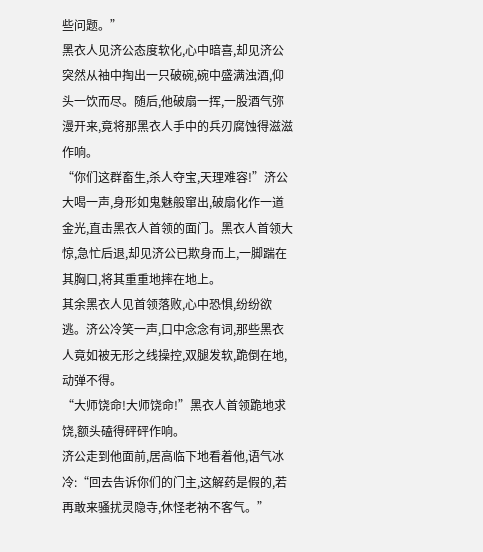些问题。”
黑衣人见济公态度软化,心中暗喜,却见济公突然从袖中掏出一只破碗,碗中盛满浊酒,仰头一饮而尽。随后,他破扇一挥,一股酒气弥漫开来,竟将那黑衣人手中的兵刃腐蚀得滋滋作响。
“你们这群畜生,杀人夺宝,天理难容!”济公大喝一声,身形如鬼魅般窜出,破扇化作一道金光,直击黑衣人首领的面门。黑衣人首领大惊,急忙后退,却见济公已欺身而上,一脚踹在其胸口,将其重重地摔在地上。
其余黑衣人见首领落败,心中恐惧,纷纷欲逃。济公冷笑一声,口中念念有词,那些黑衣人竟如被无形之线操控,双腿发软,跪倒在地,动弹不得。
“大师饶命!大师饶命!”黑衣人首领跪地求饶,额头磕得砰砰作响。
济公走到他面前,居高临下地看着他,语气冰冷:“回去告诉你们的门主,这解药是假的,若再敢来骚扰灵隐寺,休怪老衲不客气。”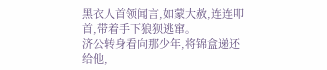黑衣人首领闻言,如蒙大赦,连连叩首,带着手下狼狈逃窜。
济公转身看向那少年,将锦盒递还给他,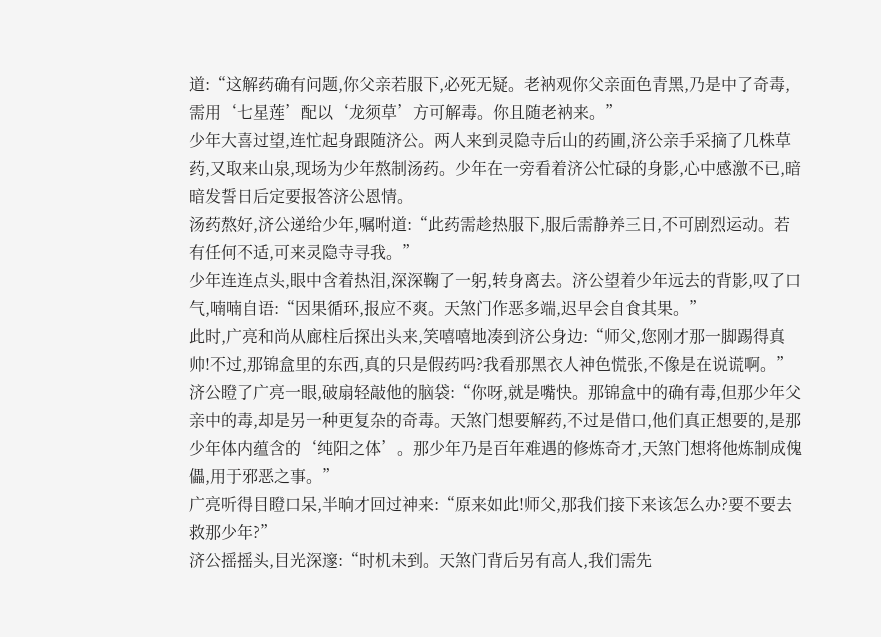道:“这解药确有问题,你父亲若服下,必死无疑。老衲观你父亲面色青黑,乃是中了奇毒,需用‘七星莲’配以‘龙须草’方可解毒。你且随老衲来。”
少年大喜过望,连忙起身跟随济公。两人来到灵隐寺后山的药圃,济公亲手采摘了几株草药,又取来山泉,现场为少年熬制汤药。少年在一旁看着济公忙碌的身影,心中感激不已,暗暗发誓日后定要报答济公恩情。
汤药熬好,济公递给少年,嘱咐道:“此药需趁热服下,服后需静养三日,不可剧烈运动。若有任何不适,可来灵隐寺寻我。”
少年连连点头,眼中含着热泪,深深鞠了一躬,转身离去。济公望着少年远去的背影,叹了口气,喃喃自语:“因果循环,报应不爽。天煞门作恶多端,迟早会自食其果。”
此时,广亮和尚从廊柱后探出头来,笑嘻嘻地凑到济公身边:“师父,您刚才那一脚踢得真帅!不过,那锦盒里的东西,真的只是假药吗?我看那黑衣人神色慌张,不像是在说谎啊。”
济公瞪了广亮一眼,破扇轻敲他的脑袋:“你呀,就是嘴快。那锦盒中的确有毒,但那少年父亲中的毒,却是另一种更复杂的奇毒。天煞门想要解药,不过是借口,他们真正想要的,是那少年体内蕴含的‘纯阳之体’。那少年乃是百年难遇的修炼奇才,天煞门想将他炼制成傀儡,用于邪恶之事。”
广亮听得目瞪口呆,半晌才回过神来:“原来如此!师父,那我们接下来该怎么办?要不要去救那少年?”
济公摇摇头,目光深邃:“时机未到。天煞门背后另有高人,我们需先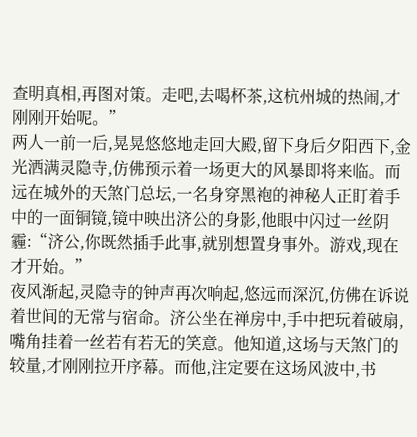查明真相,再图对策。走吧,去喝杯茶,这杭州城的热闹,才刚刚开始呢。”
两人一前一后,晃晃悠悠地走回大殿,留下身后夕阳西下,金光洒满灵隐寺,仿佛预示着一场更大的风暴即将来临。而远在城外的天煞门总坛,一名身穿黑袍的神秘人正盯着手中的一面铜镜,镜中映出济公的身影,他眼中闪过一丝阴霾:“济公,你既然插手此事,就别想置身事外。游戏,现在才开始。”
夜风渐起,灵隐寺的钟声再次响起,悠远而深沉,仿佛在诉说着世间的无常与宿命。济公坐在禅房中,手中把玩着破扇,嘴角挂着一丝若有若无的笑意。他知道,这场与天煞门的较量,才刚刚拉开序幕。而他,注定要在这场风波中,书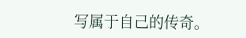写属于自己的传奇。